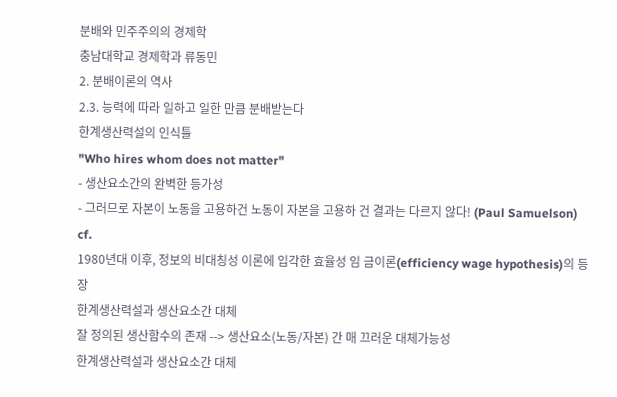분배와 민주주의의 경제학
충남대학교 경제학과 류동민
2. 분배이론의 역사
2.3. 능력에 따라 일하고 일한 만큼 분배받는다
한계생산력설의 인식틀
"Who hires whom does not matter"
- 생산요소간의 완벽한 등가성
- 그러므로 자본이 노동을 고용하건 노동이 자본을 고용하 건 결과는 다르지 않다! (Paul Samuelson) cf.
1980년대 이후, 정보의 비대칭성 이론에 입각한 효율성 임 금이론(efficiency wage hypothesis)의 등장
한계생산력설과 생산요소간 대체
잘 정의된 생산함수의 존재 --> 생산요소(노동/자본) 간 매 끄러운 대체가능성
한계생산력설과 생산요소간 대체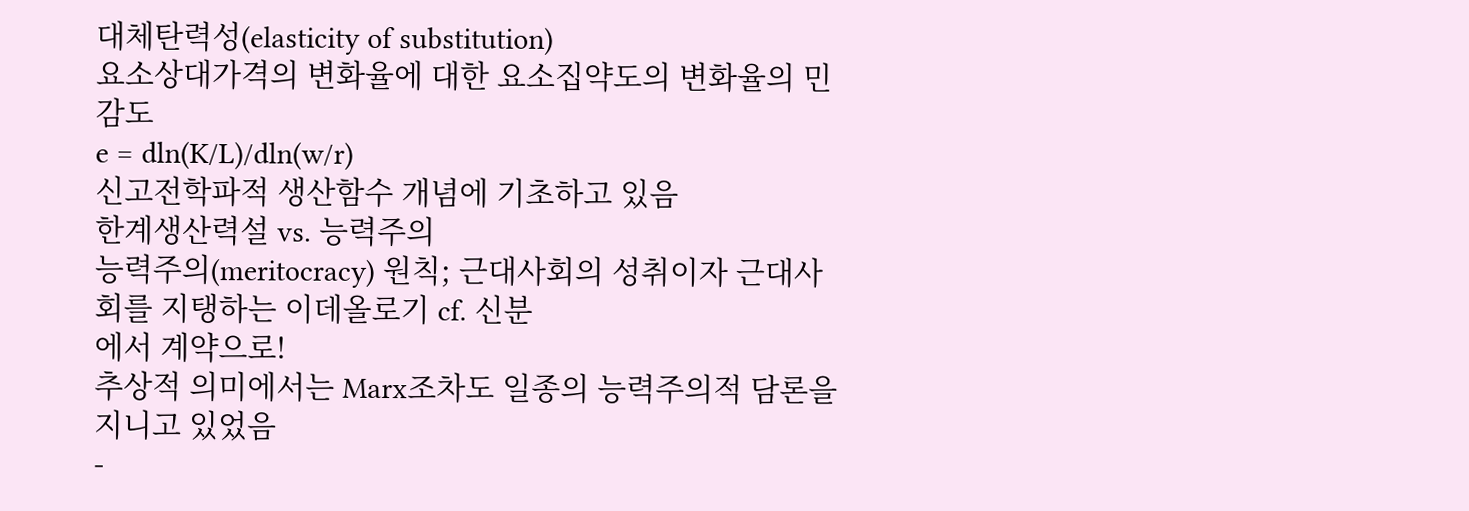대체탄력성(elasticity of substitution)
요소상대가격의 변화율에 대한 요소집약도의 변화율의 민 감도
e = dln(K/L)/dln(w/r)
신고전학파적 생산함수 개념에 기초하고 있음
한계생산력설 vs. 능력주의
능력주의(meritocracy) 원칙; 근대사회의 성취이자 근대사
회를 지탱하는 이데올로기 cf. 신분
에서 계약으로!
추상적 의미에서는 Marx조차도 일종의 능력주의적 담론을 지니고 있었음
-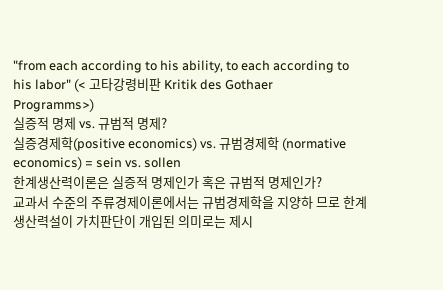"from each according to his ability, to each according to his labor" (< 고타강령비판 Kritik des Gothaer
Programms>)
실증적 명제 vs. 규범적 명제?
실증경제학(positive economics) vs. 규범경제학 (normative economics) = sein vs. sollen
한계생산력이론은 실증적 명제인가 혹은 규범적 명제인가?
교과서 수준의 주류경제이론에서는 규범경제학을 지양하 므로 한계생산력설이 가치판단이 개입된 의미로는 제시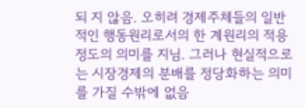되 지 않음. 오히려 경제주체들의 일반적인 행동원리로서의 한 계원리의 적용 정도의 의미를 지님. 그러나 현실적으로는 시장경제의 분배를 정당화하는 의미를 가질 수밖에 없음